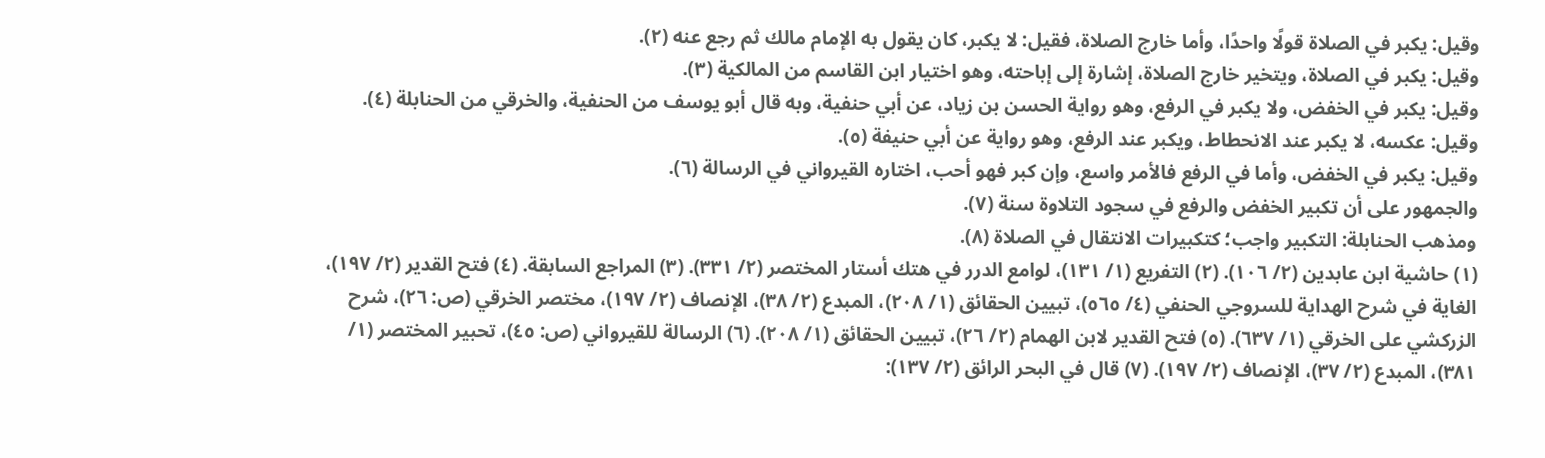وقيل: يكبر في الصلاة قولًا واحدًا، وأما خارج الصلاة، فقيل: لا يكبر، كان يقول به الإمام مالك ثم رجع عنه (٢).
وقيل: يكبر في الصلاة، ويتخير خارج الصلاة، إشارة إلى إباحته، وهو اختيار ابن القاسم من المالكية (٣).
وقيل: يكبر في الخفض، ولا يكبر في الرفع، وهو رواية الحسن بن زياد، عن أبي حنفية، وبه قال أبو يوسف من الحنفية، والخرقي من الحنابلة (٤).
وقيل: عكسه، لا يكبر عند الانحطاط، ويكبر عند الرفع، وهو رواية عن أبي حنيفة (٥).
وقيل: يكبر في الخفض، وأما في الرفع فالأمر واسع، وإن كبر فهو أحب، اختاره القيرواني في الرسالة (٦).
والجمهور على أن تكبير الخفض والرفع في سجود التلاوة سنة (٧).
ومذهب الحنابلة: التكبير واجب؛ كتكبيرات الانتقال في الصلاة (٨).
(١) حاشية ابن عابدين (٢/ ١٠٦). (٢) التفريع (١/ ١٣١)، لوامع الدرر في هتك أستار المختصر (٢/ ٣٣١). (٣) المراجع السابقة. (٤) فتح القدير (٢/ ١٩٧)، الغاية في شرح الهداية للسروجي الحنفي (٤/ ٥٦٥)، تبيين الحقائق (١/ ٢٠٨)، المبدع (٢/ ٣٨)، الإنصاف (٢/ ١٩٧)، مختصر الخرقي (ص: ٢٦)، شرح الزركشي على الخرقي (١/ ٦٣٧). (٥) فتح القدير لابن الهمام (٢/ ٢٦)، تبيين الحقائق (١/ ٢٠٨). (٦) الرسالة للقيرواني (ص: ٤٥)، تحبير المختصر (١/ ٣٨١)، المبدع (٢/ ٣٧)، الإنصاف (٢/ ١٩٧). (٧) قال في البحر الرائق (٢/ ١٣٧):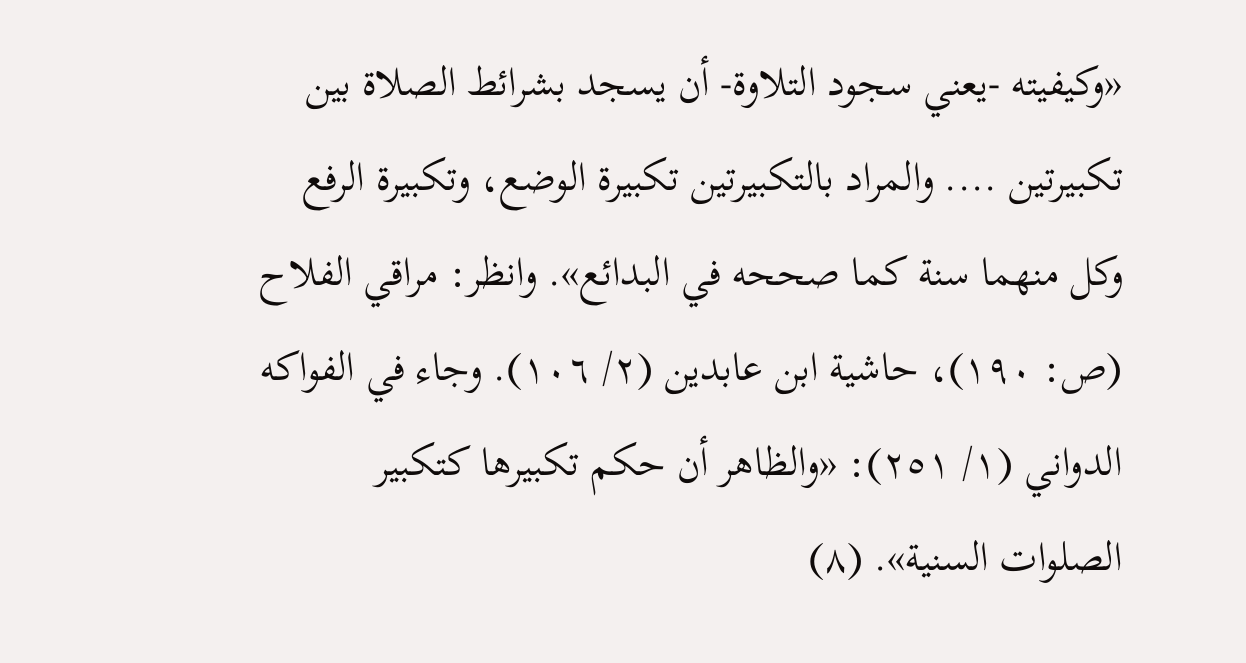«وكيفيته -يعني سجود التلاوة- أن يسجد بشرائط الصلاة بين تكبيرتين .... والمراد بالتكبيرتين تكبيرة الوضع، وتكبيرة الرفع وكل منهما سنة كما صححه في البدائع». وانظر: مراقي الفلاح (ص: ١٩٠)، حاشية ابن عابدين (٢/ ١٠٦). وجاء في الفواكه الدواني (١/ ٢٥١): «والظاهر أن حكم تكبيرها كتكبير الصلوات السنية». (٨)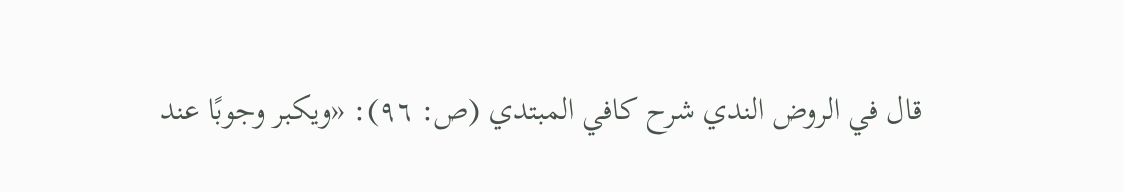قال في الروض الندي شرح كافي المبتدي (ص: ٩٦): «ويكبر وجوبًا عند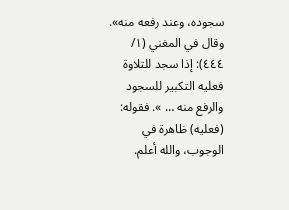سجوده، وعند رفعه منه». وقال في المغني (١/ ٤٤٤): إذا سجد للتلاوة فعليه التكبير للسجود والرفع منه … ». فقوله: (فعليه) ظاهرة في الوجوب، والله أعلم.